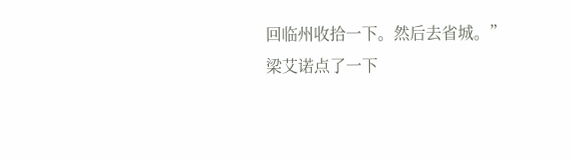回临州收拾一下。然后去省城。”
梁艾诺点了一下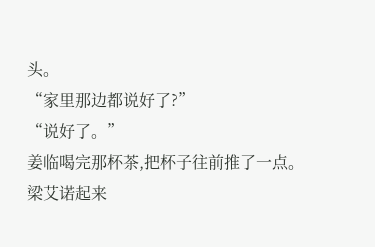头。
“家里那边都说好了?”
“说好了。”
姜临喝完那杯茶,把杯子往前推了一点。
梁艾诺起来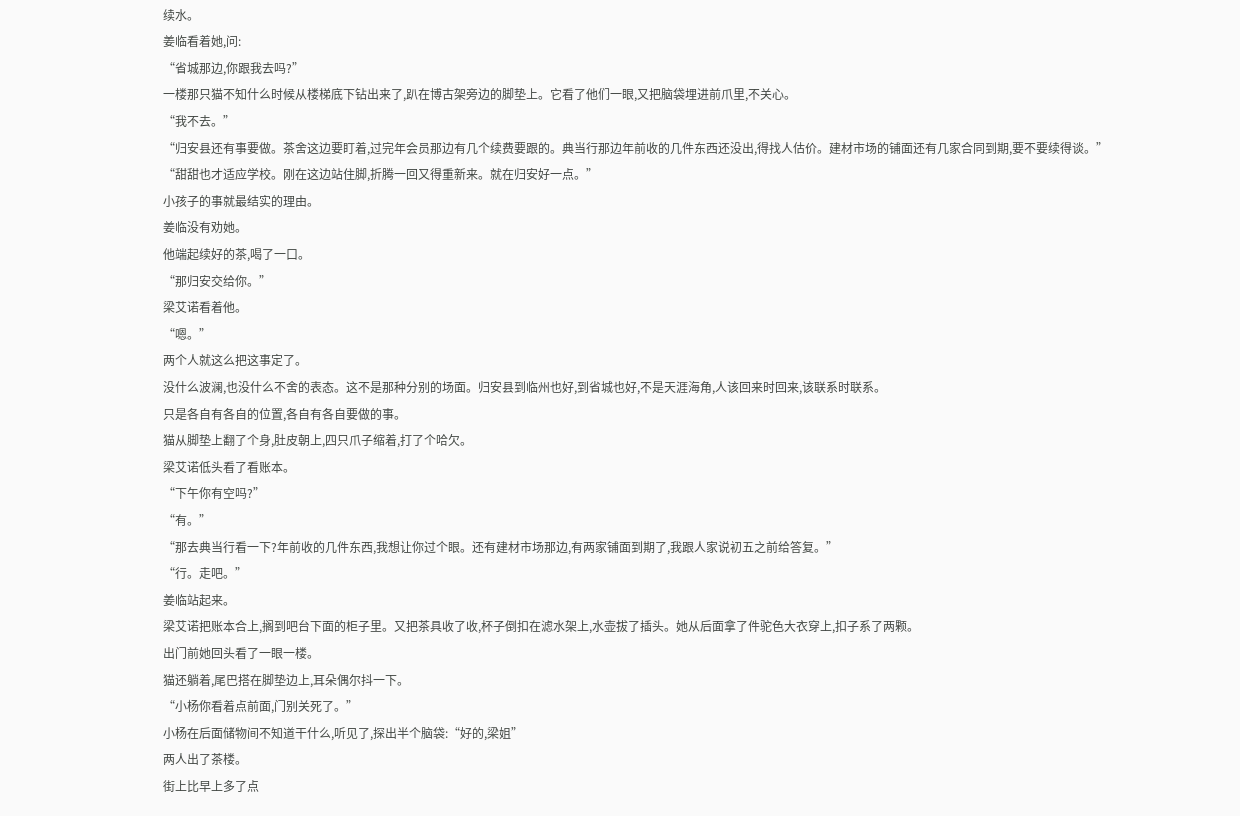续水。
姜临看着她,问:
“省城那边,你跟我去吗?”
一楼那只猫不知什么时候从楼梯底下钻出来了,趴在博古架旁边的脚垫上。它看了他们一眼,又把脑袋埋进前爪里,不关心。
“我不去。”
“归安县还有事要做。茶舍这边要盯着,过完年会员那边有几个续费要跟的。典当行那边年前收的几件东西还没出,得找人估价。建材市场的铺面还有几家合同到期,要不要续得谈。”
“甜甜也才适应学校。刚在这边站住脚,折腾一回又得重新来。就在归安好一点。”
小孩子的事就最结实的理由。
姜临没有劝她。
他端起续好的茶,喝了一口。
“那归安交给你。”
梁艾诺看着他。
“嗯。”
两个人就这么把这事定了。
没什么波澜,也没什么不舍的表态。这不是那种分别的场面。归安县到临州也好,到省城也好,不是天涯海角,人该回来时回来,该联系时联系。
只是各自有各自的位置,各自有各自要做的事。
猫从脚垫上翻了个身,肚皮朝上,四只爪子缩着,打了个哈欠。
梁艾诺低头看了看账本。
“下午你有空吗?”
“有。”
“那去典当行看一下?年前收的几件东西,我想让你过个眼。还有建材市场那边,有两家铺面到期了,我跟人家说初五之前给答复。”
“行。走吧。”
姜临站起来。
梁艾诺把账本合上,搁到吧台下面的柜子里。又把茶具收了收,杯子倒扣在滤水架上,水壶拔了插头。她从后面拿了件驼色大衣穿上,扣子系了两颗。
出门前她回头看了一眼一楼。
猫还躺着,尾巴搭在脚垫边上,耳朵偶尔抖一下。
“小杨你看着点前面,门别关死了。”
小杨在后面储物间不知道干什么,听见了,探出半个脑袋:“好的,梁姐”
两人出了茶楼。
街上比早上多了点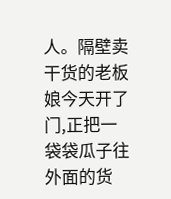人。隔壁卖干货的老板娘今天开了门,正把一袋袋瓜子往外面的货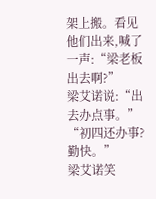架上搬。看见他们出来,喊了一声:“梁老板出去啊?”
梁艾诺说:“出去办点事。”
“初四还办事?勤快。”
梁艾诺笑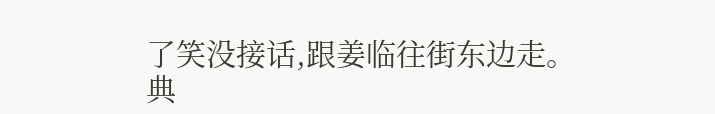了笑没接话,跟姜临往街东边走。
典